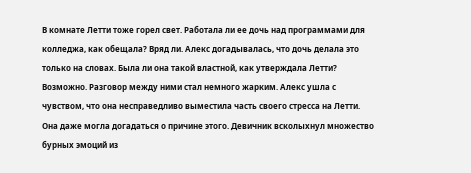В комнате Летти тоже горел свет. Работала ли ее дочь над программами для колледжа, как обещала? Вряд ли. Алекс догадывалась, что дочь делала это только на словах. Была ли она такой властной, как утверждала Летти? Возможно. Разговор между ними стал немного жарким. Алекс ушла с чувством, что она несправедливо выместила часть своего стресса на Летти. Она даже могла догадаться о причине этого. Девичник всколыхнул множество бурных эмоций из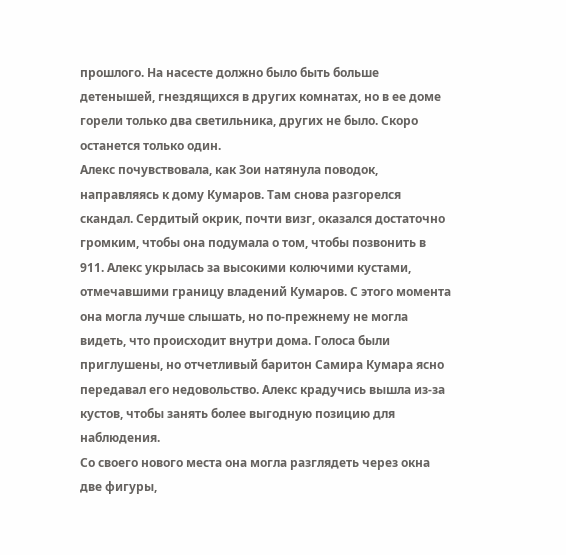прошлого. На насесте должно было быть больше детенышей, гнездящихся в других комнатах, но в ее доме горели только два светильника, других не было. Скоро останется только один.
Алекс почувствовала, как Зои натянула поводок, направляясь к дому Кумаров. Там снова разгорелся скандал. Сердитый окрик, почти визг, оказался достаточно громким, чтобы она подумала о том, чтобы позвонить в 911. Алекс укрылась за высокими колючими кустами, отмечавшими границу владений Кумаров. С этого момента она могла лучше слышать, но по-прежнему не могла видеть, что происходит внутри дома. Голоса были приглушены, но отчетливый баритон Самира Кумара ясно передавал его недовольство. Алекс крадучись вышла из-за кустов, чтобы занять более выгодную позицию для наблюдения.
Со своего нового места она могла разглядеть через окна две фигуры,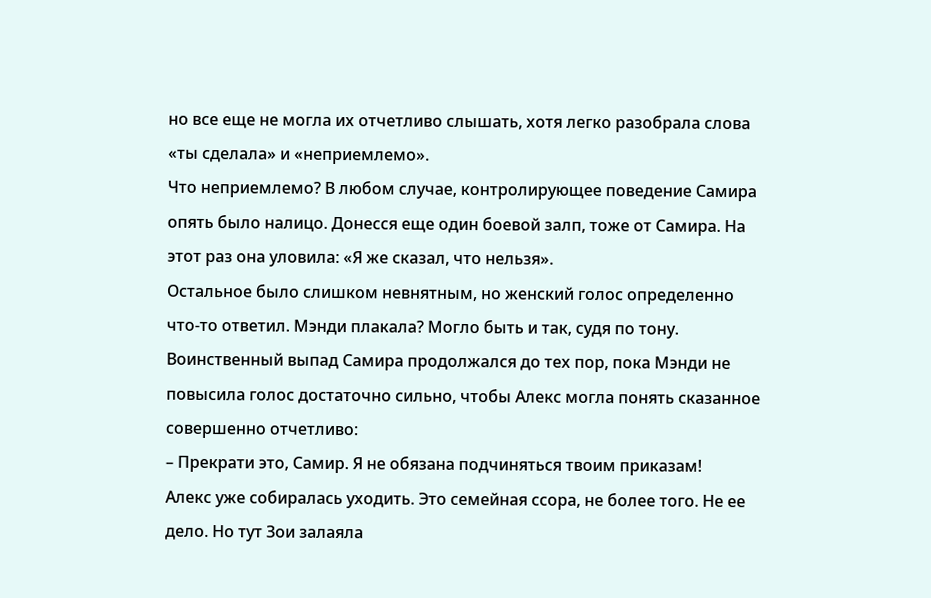но все еще не могла их отчетливо слышать, хотя легко разобрала слова «ты сделала» и «неприемлемо».
Что неприемлемо? В любом случае, контролирующее поведение Самира опять было налицо. Донесся еще один боевой залп, тоже от Самира. На этот раз она уловила: «Я же сказал, что нельзя».
Остальное было слишком невнятным, но женский голос определенно что-то ответил. Мэнди плакала? Могло быть и так, судя по тону. Воинственный выпад Самира продолжался до тех пор, пока Мэнди не повысила голос достаточно сильно, чтобы Алекс могла понять сказанное совершенно отчетливо:
– Прекрати это, Самир. Я не обязана подчиняться твоим приказам!
Алекс уже собиралась уходить. Это семейная ссора, не более того. Не ее дело. Но тут Зои залаяла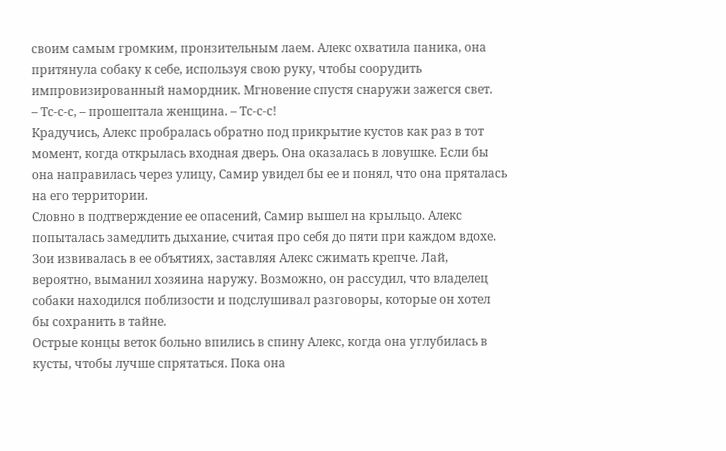своим самым громким, пронзительным лаем. Алекс охватила паника, она притянула собаку к себе, используя свою руку, чтобы соорудить импровизированный намордник. Мгновение спустя снаружи зажегся свет.
– Тс-с-с, – прошептала женщина. – Тс-с-с!
Крадучись, Алекс пробралась обратно под прикрытие кустов как раз в тот момент, когда открылась входная дверь. Она оказалась в ловушке. Если бы она направилась через улицу, Самир увидел бы ее и понял, что она пряталась на его территории.
Словно в подтверждение ее опасений, Самир вышел на крыльцо. Алекс попыталась замедлить дыхание, считая про себя до пяти при каждом вдохе.
Зои извивалась в ее объятиях, заставляя Алекс сжимать крепче. Лай, вероятно, выманил хозяина наружу. Возможно, он рассудил, что владелец собаки находился поблизости и подслушивал разговоры, которые он хотел бы сохранить в тайне.
Острые концы веток больно впились в спину Алекс, когда она углубилась в кусты, чтобы лучше спрятаться. Пока она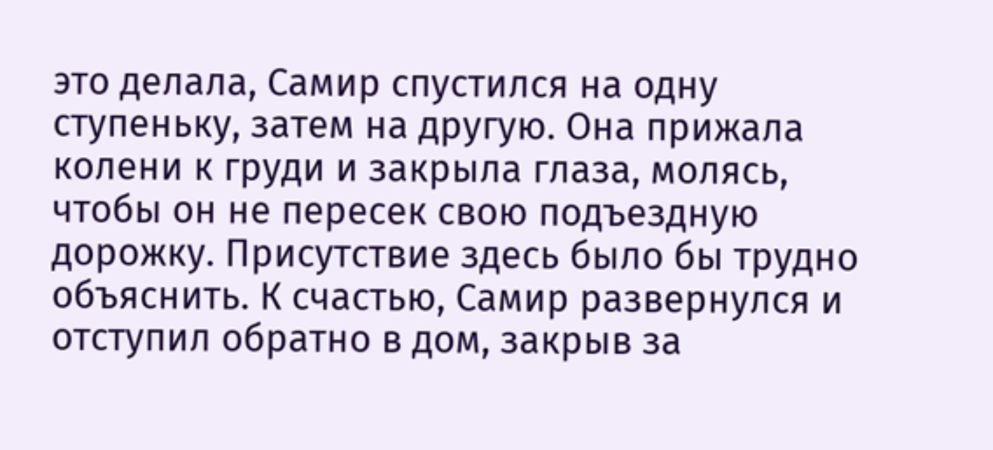это делала, Самир спустился на одну ступеньку, затем на другую. Она прижала колени к груди и закрыла глаза, молясь, чтобы он не пересек свою подъездную дорожку. Присутствие здесь было бы трудно объяснить. К счастью, Самир развернулся и отступил обратно в дом, закрыв за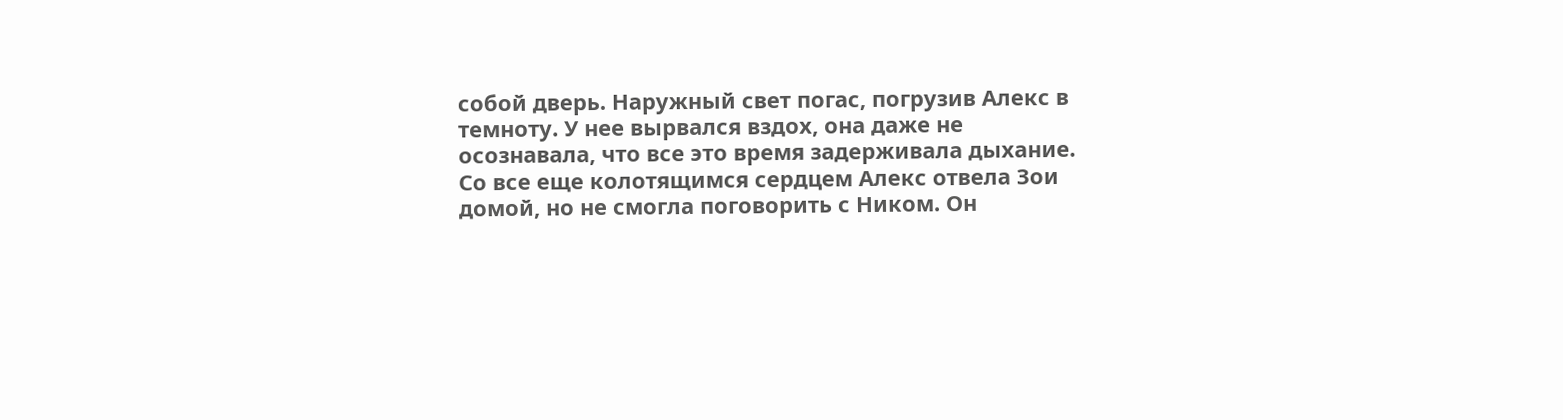собой дверь. Наружный свет погас, погрузив Алекс в темноту. У нее вырвался вздох, она даже не осознавала, что все это время задерживала дыхание.
Со все еще колотящимся сердцем Алекс отвела Зои домой, но не смогла поговорить с Ником. Он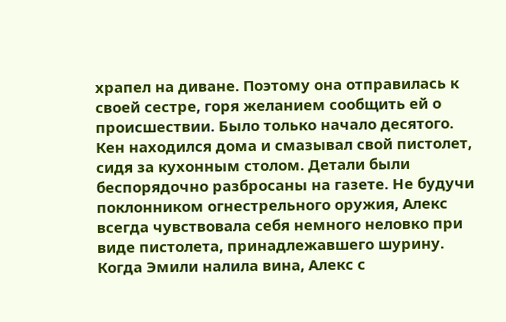храпел на диване. Поэтому она отправилась к своей сестре, горя желанием сообщить ей о происшествии. Было только начало десятого.
Кен находился дома и смазывал свой пистолет, сидя за кухонным столом. Детали были беспорядочно разбросаны на газете. Не будучи поклонником огнестрельного оружия, Алекс всегда чувствовала себя немного неловко при виде пистолета, принадлежавшего шурину. Когда Эмили налила вина, Алекс с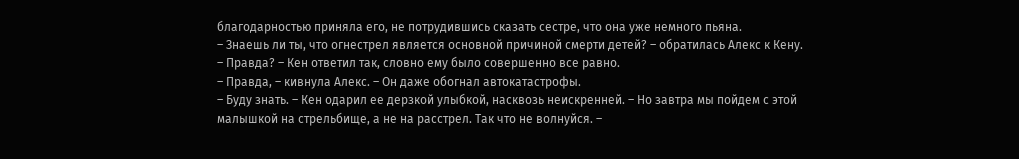благодарностью приняла его, не потрудившись сказать сестре, что она уже немного пьяна.
– Знаешь ли ты, что огнестрел является основной причиной смерти детей? – обратилась Алекс к Кену.
– Правда? – Кен ответил так, словно ему было совершенно все равно.
– Правда, – кивнула Алекс. – Он даже обогнал автокатастрофы.
– Буду знать. – Кен одарил ее дерзкой улыбкой, насквозь неискренней. – Но завтра мы пойдем с этой малышкой на стрельбище, а не на расстрел. Так что не волнуйся. –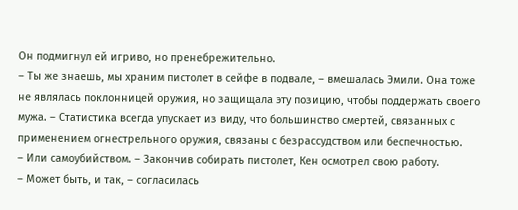Он подмигнул ей игриво, но пренебрежительно.
– Ты же знаешь, мы храним пистолет в сейфе в подвале, – вмешалась Эмили. Она тоже не являлась поклонницей оружия, но защищала эту позицию, чтобы поддержать своего мужа. – Статистика всегда упускает из виду, что большинство смертей, связанных с применением огнестрельного оружия, связаны с безрассудством или беспечностью.
– Или самоубийством. – Закончив собирать пистолет, Кен осмотрел свою работу.
– Может быть, и так, – согласилась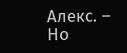Алекс. – Но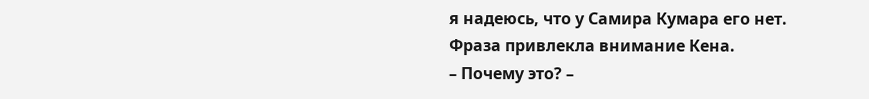я надеюсь, что у Самира Кумара его нет.
Фраза привлекла внимание Кена.
– Почему это? –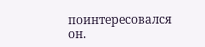поинтересовался он.